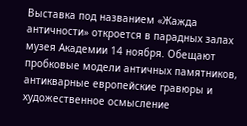Выставка под названием «Жажда античности» откроется в парадных залах музея Академии 14 ноября. Обещают пробковые модели античных памятников, антикварные европейские гравюры и художественное осмысление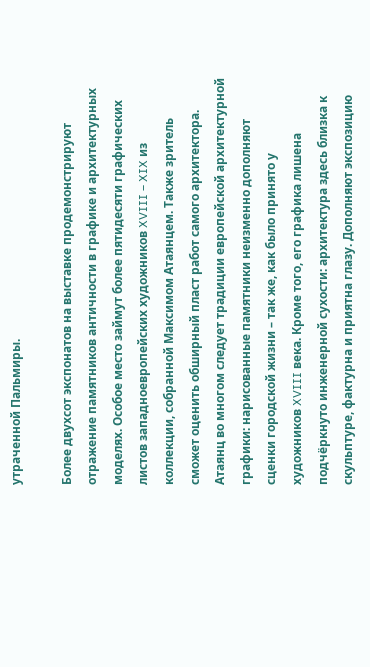утраченной Пальмиры.

Более двухсот экспонатов на выставке продемонстрируют отражение памятников античности в графике и архитектурных моделях. Особое место займут более пятидесяти графических листов западноевропейских художников XVIII – XIX из коллекции, собранной Максимом Атаянцем. Также зритель сможет оценить обширный пласт работ самого архитектора. Атаянц во многом следует традиции европейской архитектурной графики: нарисованные памятники неизменно дополняют сценки городской жизни – так же, как было принято у художников XVIII века. Кроме того, его графика лишена подчёркнуто инженерной сухости: архитектура здесь близка к скульптуре, фактурна и приятна глазу. Дополняют экспозицию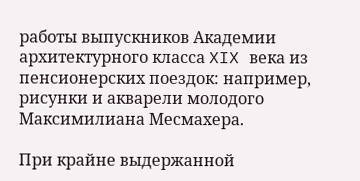работы выпускников Академии архитектурного класса XIX века из пенсионерских поездок: например, рисунки и акварели молодого Максимилиана Месмахера.

При крайне выдержанной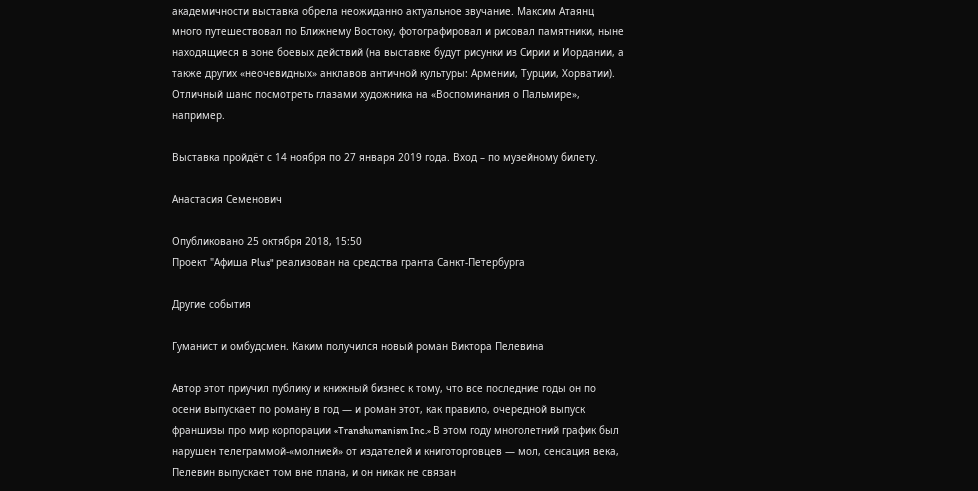академичности выставка обрела неожиданно актуальное звучание. Максим Атаянц много путешествовал по Ближнему Востоку, фотографировал и рисовал памятники, ныне находящиеся в зоне боевых действий (на выставке будут рисунки из Сирии и Иордании, а также других «неочевидных» анклавов античной культуры: Армении, Турции, Хорватии). Отличный шанс посмотреть глазами художника на «Воспоминания о Пальмире», например.

Выставка пройдёт с 14 ноября по 27 января 2019 года. Вход – по музейному билету.

Анастасия Семенович

Опубликовано 25 октября 2018, 15:50
Проект "Афиша Plus" реализован на средства гранта Санкт-Петербурга

Другие события

Гуманист и омбудсмен. Каким получился новый роман Виктора Пелевина

Автор этот приучил публику и книжный бизнес к тому, что все последние годы он по осени выпускает по роману в год — и роман этот, как правило, очередной выпуск франшизы про мир корпорации «Transhumanism Inc.» В этом году многолетний график был нарушен телеграммой-«молнией» от издателей и книготорговцев — мол, сенсация века, Пелевин выпускает том вне плана, и он никак не связан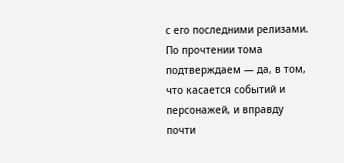с его последними релизами. По прочтении тома подтверждаем — да, в том, что касается событий и персонажей, и вправду почти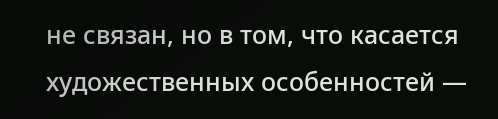не связан, но в том, что касается художественных особенностей —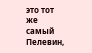это тот же самый Пелевин,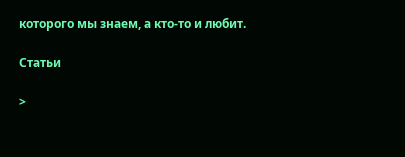которого мы знаем, а кто-то и любит.

Статьи

>